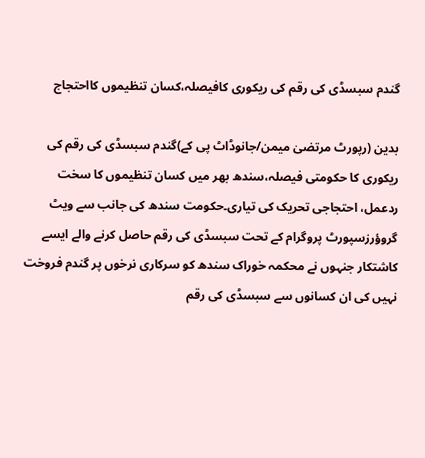گندم سبسڈی کی رقم کی ریکوری کافیصلہ،کسان تنظیموں کااحتجاج

بدین (رپورٹ مرتضیٰ میمن/جانوڈاٹ پی کے)گندم سبسڈی کی رقم کی ریکوری کا حکومتی فیصلہ،سندھ بھر میں کسان تنظیموں کا سخت ردعمل، احتجاجی تحریک کی تیاری۔حکومت سندھ کی جانب سے ویٹ گروؤرزسپورٹ پروگرام کے تحت سبسڈی کی رقم حاصل کرنے والے ایسے کاشتکار جنہوں نے محکمہ خوراک سندھ کو سرکاری نرخوں پر گندم فروخت نہیں کی ان کسانوں سے سبسڈی کی رقم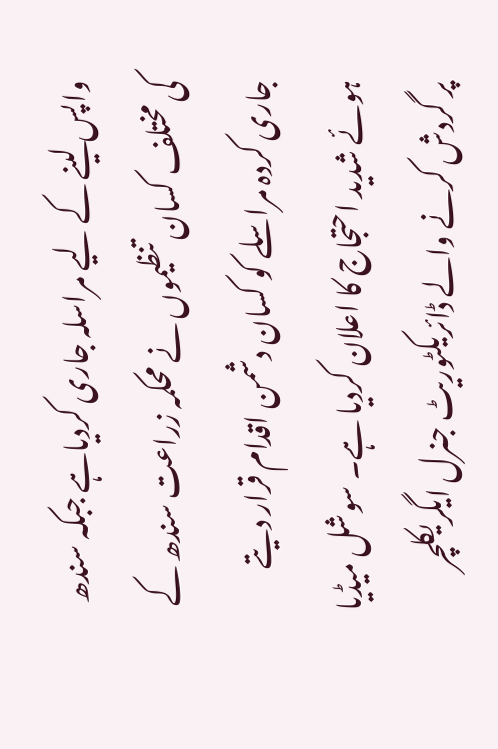واپس لینے کے لیے مراسلہ جاری کردیاہے جبکہ سندھ کی مختلف کسان تنظیموں نے محکمہ زراعت سندھ کے جاری کردہ مراسلے کو کسان دشمن اقدام قرار دیتے ہوئے شدید احتجاج کا اعلان کردیا ہے۔ سوشل میڈیا پر گردش کرنے والے ڈائریکٹوریٹ جنرل ایگریکلچر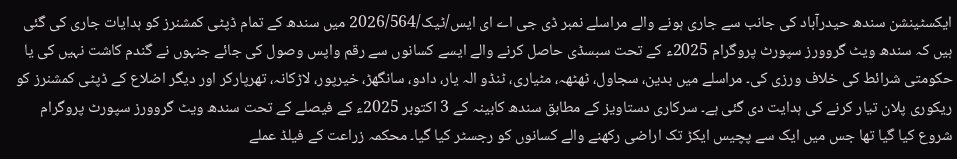ایکسٹینشن سندھ حیدرآباد کی جانب سے جاری ہونے والے مراسلے نمبر ڈی جی اے ای ایس/ٹیک/2026/564 میں سندھ کے تمام ڈپٹی کمشنرز کو ہدایات جاری کی گئی ہیں کہ سندھ ویٹ گروورز سپورٹ پروگرام 2025ء کے تحت سبسڈی حاصل کرنے والے ایسے کسانوں سے رقم واپس وصول کی جائے جنہوں نے گندم کاشت نہیں کی یا حکومتی شرائط کی خلاف ورزی کی۔ مراسلے میں بدین، سجاول، ٹھٹھہ، مٹیاری، ٹنڈو الہ یار، دادو، سانگھڑ، خیرپور، لاڑکانہ، تھرپارکر اور دیگر اضلاع کے ڈپٹی کمشنرز کو ریکوری پلان تیار کرنے کی ہدایت دی گئی ہے۔ سرکاری دستاویز کے مطابق سندھ کابینہ کے 3 اکتوبر 2025ء کے فیصلے کے تحت سندھ ویٹ گروورز سپورٹ پروگرام شروع کیا گیا تھا جس میں ایک سے پچیس ایکڑ تک اراضی رکھنے والے کسانوں کو رجسٹر کیا گیا۔ محکمہ زراعت کے فیلڈ عملے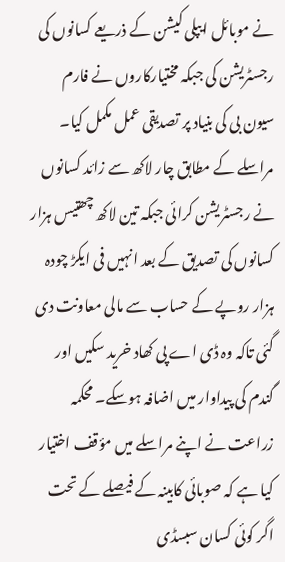نے موبائل ایپلی کیشن کے ذریعے کسانوں کی رجسٹریشن کی جبکہ مختیارکاروں نے فارم سیون بی کی بنیاد پر تصدیقی عمل مکمل کیا۔ مراسلے کے مطابق چار لاکھ سے زائد کسانوں نے رجسٹریشن کرائی جبکہ تین لاکھ چھتیس ہزار کسانوں کی تصدیق کے بعد انہیں فی ایکڑ چودہ ہزار روپے کے حساب سے مالی معاونت دی گئی تاکہ وہ ڈی اے پی کھاد خرید سکیں اور گندم کی پیداوار میں اضافہ ہوسکے۔ محکمہ زراعت نے اپنے مراسلے میں مؤقف اختیار کیا ہے کہ صوبائی کابینہ کے فیصلے کے تحت اگر کوئی کسان سبسڈی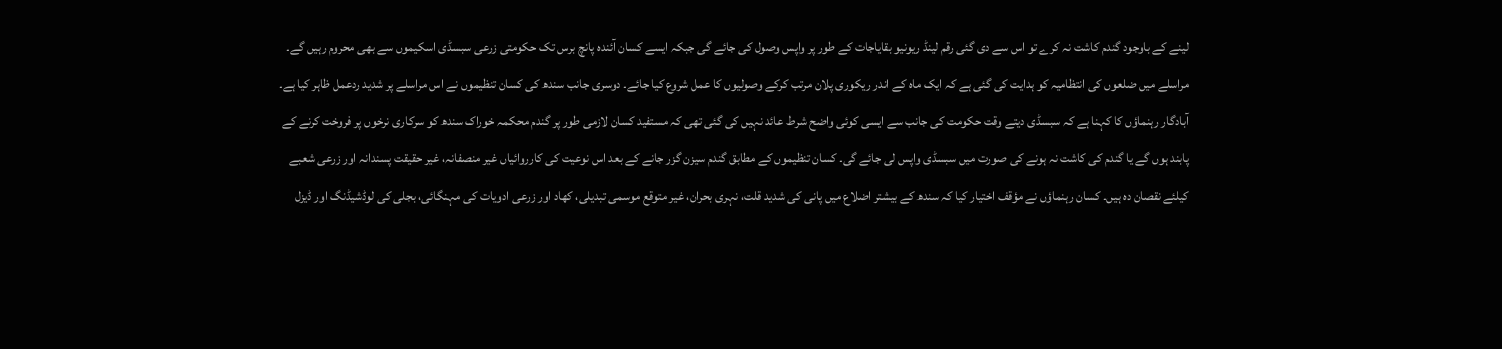لینے کے باوجود گندم کاشت نہ کرے تو اس سے دی گئی رقم لینڈ ریونیو بقایاجات کے طور پر واپس وصول کی جائے گی جبکہ ایسے کسان آئندہ پانچ برس تک حکومتی زرعی سبسڈی اسکیموں سے بھی محروم رہیں گے۔ مراسلے میں ضلعوں کی انتظامیہ کو ہدایت کی گئی ہے کہ ایک ماہ کے اندر ریکوری پلان مرتب کرکے وصولیوں کا عمل شروع کیا جائے۔ دوسری جانب سندھ کی کسان تنظیموں نے اس مراسلے پر شدید ردعمل ظاہر کیا ہے۔ آبادگار رہنماؤں کا کہنا ہے کہ سبسڈی دیتے وقت حکومت کی جانب سے ایسی کوئی واضح شرط عائد نہیں کی گئی تھی کہ مستفید کسان لازمی طور پر گندم محکمہ خوراک سندھ کو سرکاری نرخوں پر فروخت کرنے کے پابند ہوں گے یا گندم کی کاشت نہ ہونے کی صورت میں سبسڈی واپس لی جائے گی۔ کسان تنظیموں کے مطابق گندم سیزن گزر جانے کے بعد اس نوعیت کی کارروائیاں غیر منصفانہ، غیر حقیقت پسندانہ اور زرعی شعبے کیلئے نقصان دہ ہیں۔ کسان رہنماؤں نے مؤقف اختیار کیا کہ سندھ کے بیشتر اضلاع میں پانی کی شدید قلت، نہری بحران، غیر متوقع موسمی تبدیلی، کھاد اور زرعی ادویات کی مہنگائی، بجلی کی لوڈشیڈنگ اور ڈیزل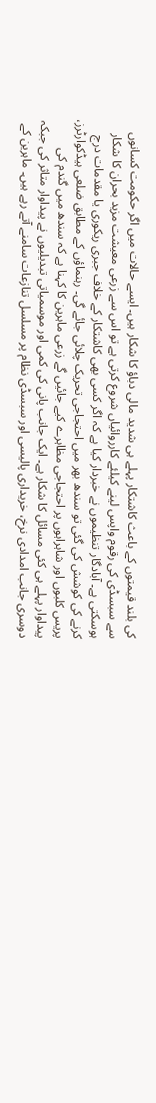کی بلند قیمتوں کے باعث کاشتکار پہلے ہی شدید مالی دباؤ کا شکار ہیں۔ ایسے حالات میں اگر حکومت کسانوں سے سبسڈی کی رقوم واپس لینے کیلئے کارروائیاں شروع کرتی ہے تو اس سے زرعی معیشت مزید بحران کا شکار ہوسکتی ہے۔ آبادگار تنظیموں نے خبردار کیا ہے کہ اگر کسی بھی کاشتکار کے خلاف جبری ریکوری یا مقدمات درج کرنے کی کوشش کی گئی تو سندھ بھر میں احتجاجی تحریک چلائی جائے گی۔ رہنماؤں کے مطابق ضلعی ہیڈکوارٹرز، پریس کلبوں اور شاہراہوں پر احتجاجی مظاہرے کیے جائیں گے زرعی ماہرین کا کہنا ہے کہ سندھ میں گندم کی پیداوار پہلے ہی کئی مسائل کا شکار ہے۔ ایک جانب پانی کی کمی اور موسمیاتی تبدیلیوں نے پیداوار متاثر کی جبکہ دوسری جانب امدادی نرخ، خریداری پالیسی اور سبسڈی نظام پر مسلسل تنازعات سامنے آتے رہے ہیں۔ ماہرین کے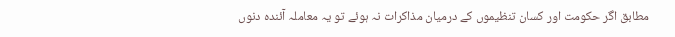مطابق اگر حکومت اور کسان تنظیموں کے درمیان مذاکرات نہ ہوئے تو یہ معاملہ آئندہ دنوں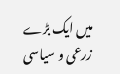میں ایک بڑے زرعی و سیاسی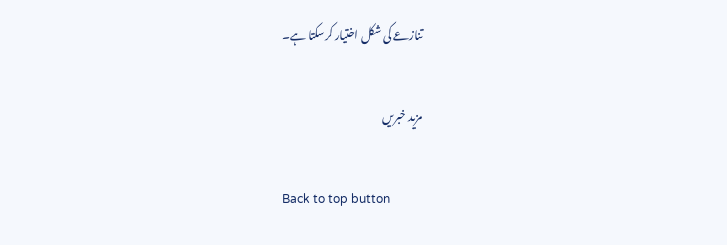تنازعے کی شکل اختیار کرسکتا ہے۔

مزید خبریں

Back to top button